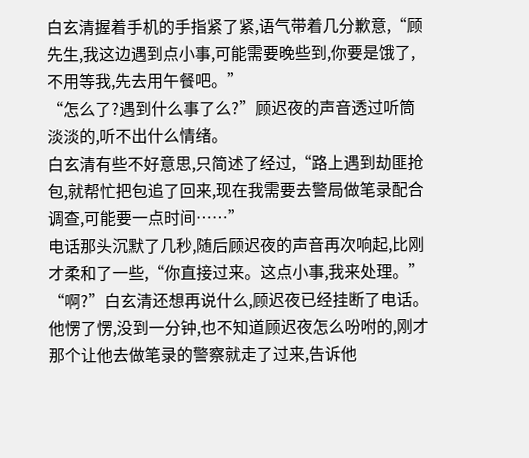白玄清握着手机的手指紧了紧,语气带着几分歉意,“顾先生,我这边遇到点小事,可能需要晚些到,你要是饿了,不用等我,先去用午餐吧。”
“怎么了?遇到什么事了么?”顾迟夜的声音透过听筒淡淡的,听不出什么情绪。
白玄清有些不好意思,只简述了经过,“路上遇到劫匪抢包,就帮忙把包追了回来,现在我需要去警局做笔录配合调查,可能要一点时间……”
电话那头沉默了几秒,随后顾迟夜的声音再次响起,比刚才柔和了一些,“你直接过来。这点小事,我来处理。”
“啊?”白玄清还想再说什么,顾迟夜已经挂断了电话。
他愣了愣,没到一分钟,也不知道顾迟夜怎么吩咐的,刚才那个让他去做笔录的警察就走了过来,告诉他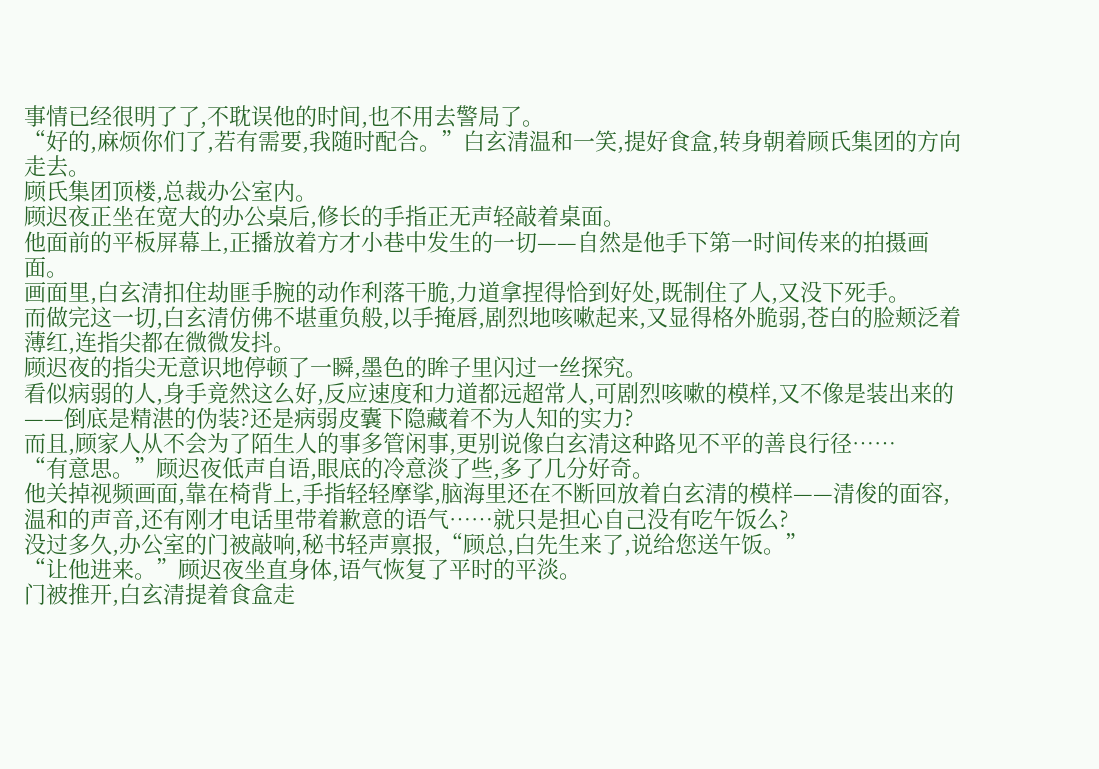事情已经很明了了,不耽误他的时间,也不用去警局了。
“好的,麻烦你们了,若有需要,我随时配合。”白玄清温和一笑,提好食盒,转身朝着顾氏集团的方向走去。
顾氏集团顶楼,总裁办公室内。
顾迟夜正坐在宽大的办公桌后,修长的手指正无声轻敲着桌面。
他面前的平板屏幕上,正播放着方才小巷中发生的一切——自然是他手下第一时间传来的拍摄画面。
画面里,白玄清扣住劫匪手腕的动作利落干脆,力道拿捏得恰到好处,既制住了人,又没下死手。
而做完这一切,白玄清仿佛不堪重负般,以手掩唇,剧烈地咳嗽起来,又显得格外脆弱,苍白的脸颊泛着薄红,连指尖都在微微发抖。
顾迟夜的指尖无意识地停顿了一瞬,墨色的眸子里闪过一丝探究。
看似病弱的人,身手竟然这么好,反应速度和力道都远超常人,可剧烈咳嗽的模样,又不像是装出来的——倒底是精湛的伪装?还是病弱皮囊下隐藏着不为人知的实力?
而且,顾家人从不会为了陌生人的事多管闲事,更别说像白玄清这种路见不平的善良行径……
“有意思。”顾迟夜低声自语,眼底的冷意淡了些,多了几分好奇。
他关掉视频画面,靠在椅背上,手指轻轻摩挲,脑海里还在不断回放着白玄清的模样——清俊的面容,温和的声音,还有刚才电话里带着歉意的语气……就只是担心自己没有吃午饭么?
没过多久,办公室的门被敲响,秘书轻声禀报,“顾总,白先生来了,说给您送午饭。”
“让他进来。”顾迟夜坐直身体,语气恢复了平时的平淡。
门被推开,白玄清提着食盒走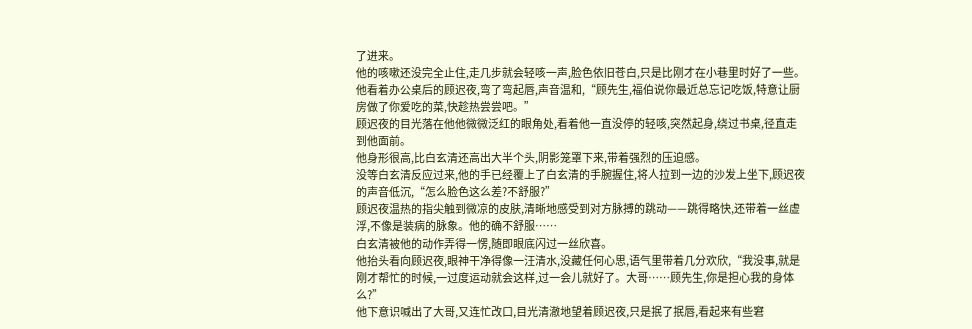了进来。
他的咳嗽还没完全止住,走几步就会轻咳一声,脸色依旧苍白,只是比刚才在小巷里时好了一些。
他看着办公桌后的顾迟夜,弯了弯起唇,声音温和,“顾先生,福伯说你最近总忘记吃饭,特意让厨房做了你爱吃的菜,快趁热尝尝吧。”
顾迟夜的目光落在他他微微泛红的眼角处,看着他一直没停的轻咳,突然起身,绕过书桌,径直走到他面前。
他身形很高,比白玄清还高出大半个头,阴影笼罩下来,带着强烈的压迫感。
没等白玄清反应过来,他的手已经覆上了白玄清的手腕握住,将人拉到一边的沙发上坐下,顾迟夜的声音低沉,“怎么脸色这么差?不舒服?”
顾迟夜温热的指尖触到微凉的皮肤,清晰地感受到对方脉搏的跳动——跳得略快,还带着一丝虚浮,不像是装病的脉象。他的确不舒服……
白玄清被他的动作弄得一愣,随即眼底闪过一丝欣喜。
他抬头看向顾迟夜,眼神干净得像一汪清水,没藏任何心思,语气里带着几分欢欣,“我没事,就是刚才帮忙的时候,一过度运动就会这样,过一会儿就好了。大哥……顾先生,你是担心我的身体么?”
他下意识喊出了大哥,又连忙改口,目光清澈地望着顾迟夜,只是抿了抿唇,看起来有些窘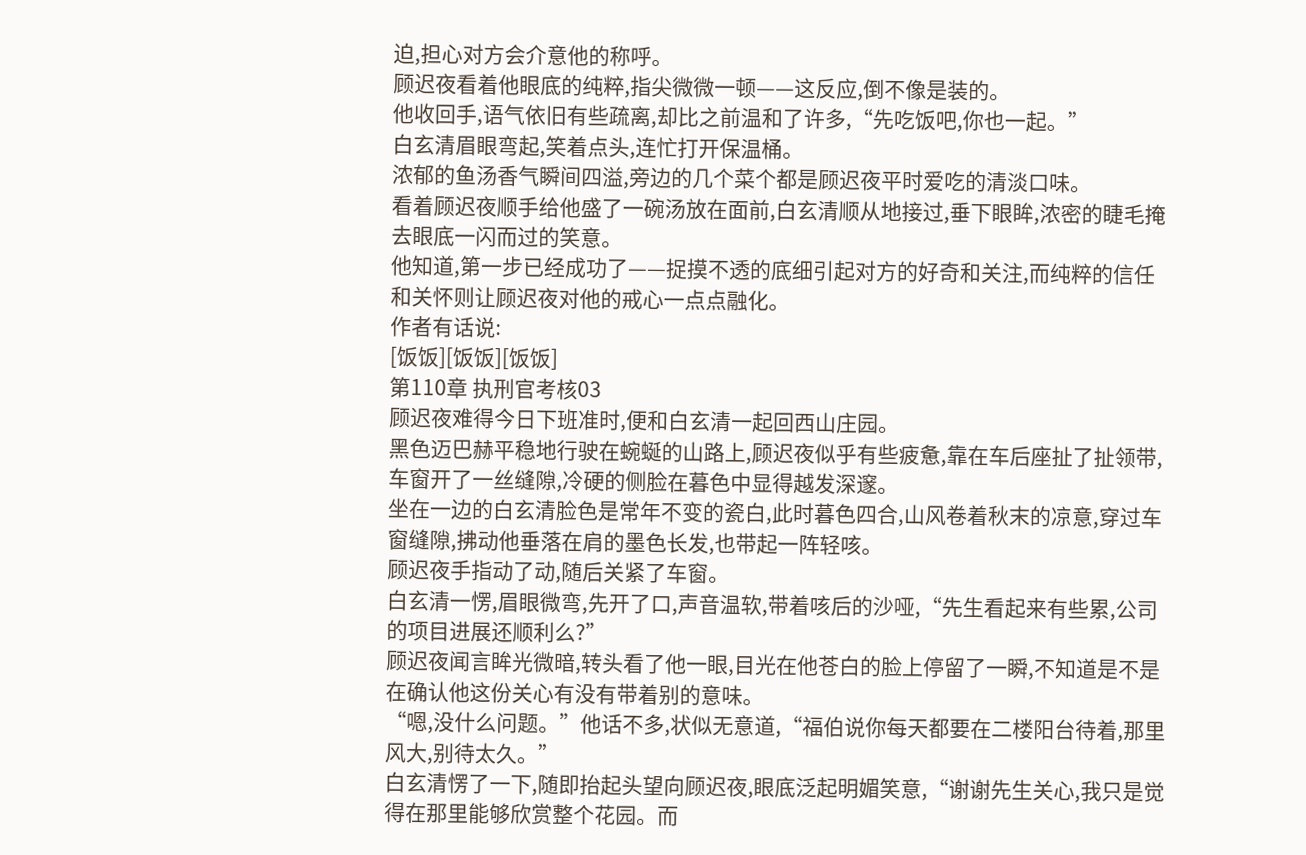迫,担心对方会介意他的称呼。
顾迟夜看着他眼底的纯粹,指尖微微一顿——这反应,倒不像是装的。
他收回手,语气依旧有些疏离,却比之前温和了许多,“先吃饭吧,你也一起。”
白玄清眉眼弯起,笑着点头,连忙打开保温桶。
浓郁的鱼汤香气瞬间四溢,旁边的几个菜个都是顾迟夜平时爱吃的清淡口味。
看着顾迟夜顺手给他盛了一碗汤放在面前,白玄清顺从地接过,垂下眼眸,浓密的睫毛掩去眼底一闪而过的笑意。
他知道,第一步已经成功了——捉摸不透的底细引起对方的好奇和关注,而纯粹的信任和关怀则让顾迟夜对他的戒心一点点融化。
作者有话说:
[饭饭][饭饭][饭饭]
第110章 执刑官考核03
顾迟夜难得今日下班准时,便和白玄清一起回西山庄园。
黑色迈巴赫平稳地行驶在蜿蜒的山路上,顾迟夜似乎有些疲惫,靠在车后座扯了扯领带,车窗开了一丝缝隙,冷硬的侧脸在暮色中显得越发深邃。
坐在一边的白玄清脸色是常年不变的瓷白,此时暮色四合,山风卷着秋末的凉意,穿过车窗缝隙,拂动他垂落在肩的墨色长发,也带起一阵轻咳。
顾迟夜手指动了动,随后关紧了车窗。
白玄清一愣,眉眼微弯,先开了口,声音温软,带着咳后的沙哑,“先生看起来有些累,公司的项目进展还顺利么?”
顾迟夜闻言眸光微暗,转头看了他一眼,目光在他苍白的脸上停留了一瞬,不知道是不是在确认他这份关心有没有带着别的意味。
“嗯,没什么问题。”他话不多,状似无意道,“福伯说你每天都要在二楼阳台待着,那里风大,别待太久。”
白玄清愣了一下,随即抬起头望向顾迟夜,眼底泛起明媚笑意,“谢谢先生关心,我只是觉得在那里能够欣赏整个花园。而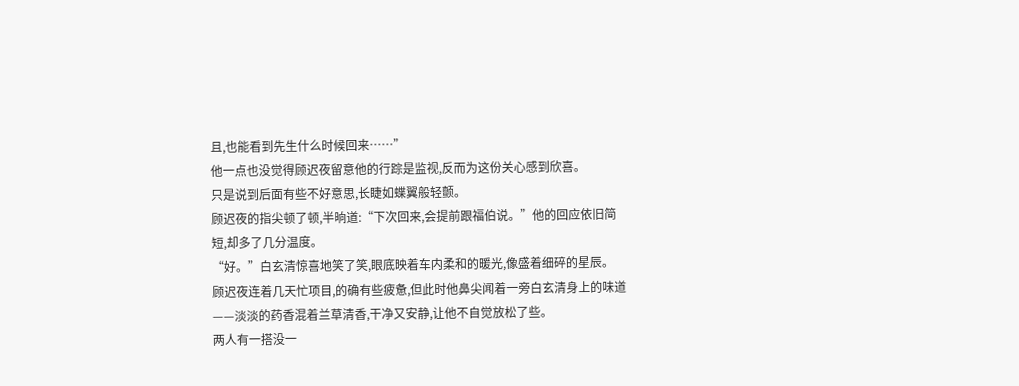且,也能看到先生什么时候回来……”
他一点也没觉得顾迟夜留意他的行踪是监视,反而为这份关心感到欣喜。
只是说到后面有些不好意思,长睫如蝶翼般轻颤。
顾迟夜的指尖顿了顿,半晌道:“下次回来,会提前跟福伯说。”他的回应依旧简短,却多了几分温度。
“好。”白玄清惊喜地笑了笑,眼底映着车内柔和的暖光,像盛着细碎的星辰。
顾迟夜连着几天忙项目,的确有些疲惫,但此时他鼻尖闻着一旁白玄清身上的味道——淡淡的药香混着兰草清香,干净又安静,让他不自觉放松了些。
两人有一搭没一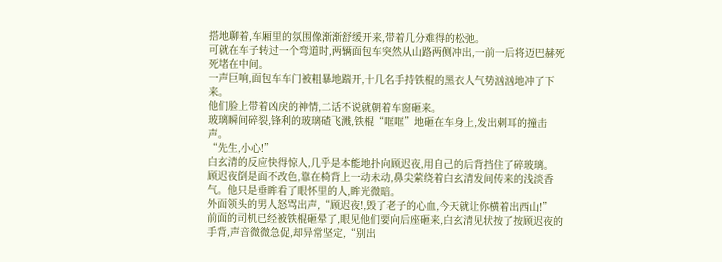搭地聊着,车厢里的氛围像渐渐舒缓开来,带着几分难得的松弛。
可就在车子转过一个弯道时,两辆面包车突然从山路两侧冲出,一前一后将迈巴赫死死堵在中间。
一声巨响,面包车车门被粗暴地踹开,十几名手持铁棍的黑衣人气势汹汹地冲了下来。
他们脸上带着凶戾的神情,二话不说就朝着车窗砸来。
玻璃瞬间碎裂,锋利的玻璃碴飞溅,铁棍“哐哐”地砸在车身上,发出刺耳的撞击声。
“先生,小心!”
白玄清的反应快得惊人,几乎是本能地扑向顾迟夜,用自己的后背挡住了碎玻璃。
顾迟夜倒是面不改色,靠在椅背上一动未动,鼻尖萦绕着白玄清发间传来的浅淡香气。他只是垂眸看了眼怀里的人,眸光微暗。
外面领头的男人怒骂出声,“顾迟夜!,毁了老子的心血,今天就让你横着出西山!”
前面的司机已经被铁棍砸晕了,眼见他们要向后座砸来,白玄清见状按了按顾迟夜的手背,声音微微急促,却异常坚定,“别出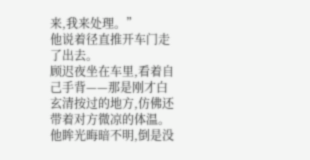来,我来处理。”
他说着径直推开车门走了出去。
顾迟夜坐在车里,看着自己手背——那是刚才白玄清按过的地方,仿佛还带着对方微凉的体温。
他眸光晦暗不明,倒是没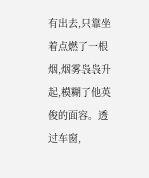有出去,只靠坐着点燃了一根烟,烟雾袅袅升起,模糊了他英俊的面容。透过车窗,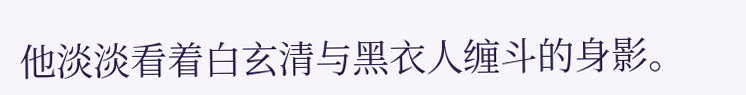他淡淡看着白玄清与黑衣人缠斗的身影。